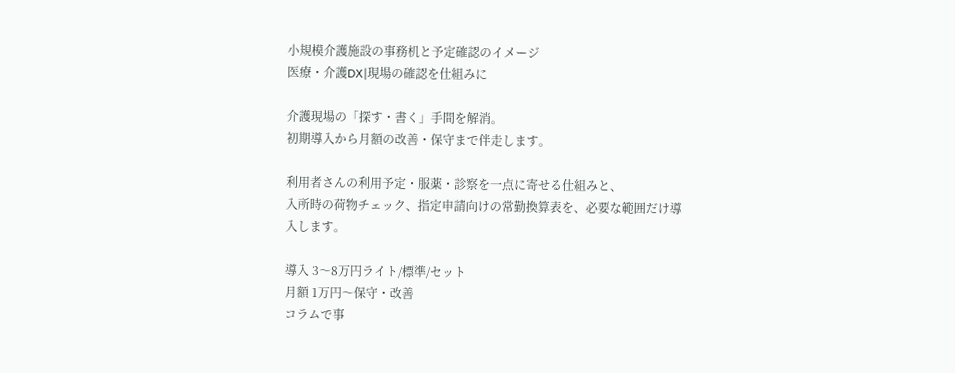小規模介護施設の事務机と予定確認のイメージ
医療・介護DX|現場の確認を仕組みに

介護現場の「探す・書く」手間を解消。
初期導入から月額の改善・保守まで伴走します。

利用者さんの利用予定・服薬・診察を一点に寄せる仕組みと、
入所時の荷物チェック、指定申請向けの常勤換算表を、必要な範囲だけ導入します。

導入 3〜8万円ライト/標準/セット
月額 1万円〜保守・改善
コラムで事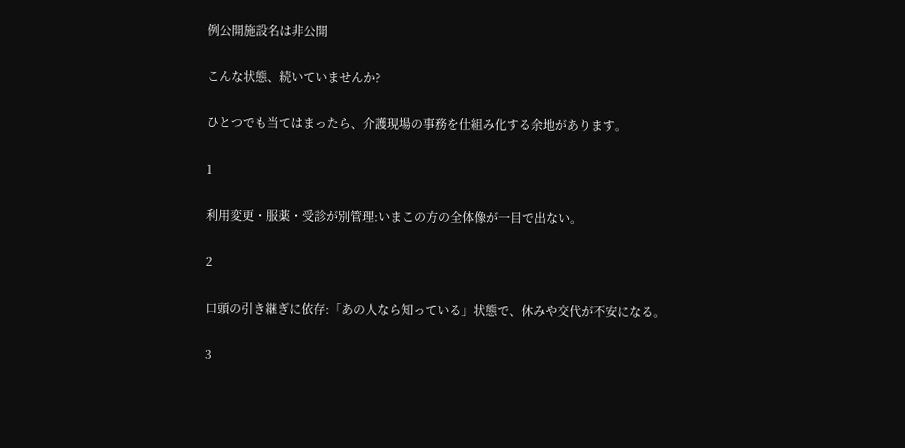例公開施設名は非公開

こんな状態、続いていませんか?

ひとつでも当てはまったら、介護現場の事務を仕組み化する余地があります。

1

利用変更・服薬・受診が別管理:いまこの方の全体像が一目で出ない。

2

口頭の引き継ぎに依存:「あの人なら知っている」状態で、休みや交代が不安になる。

3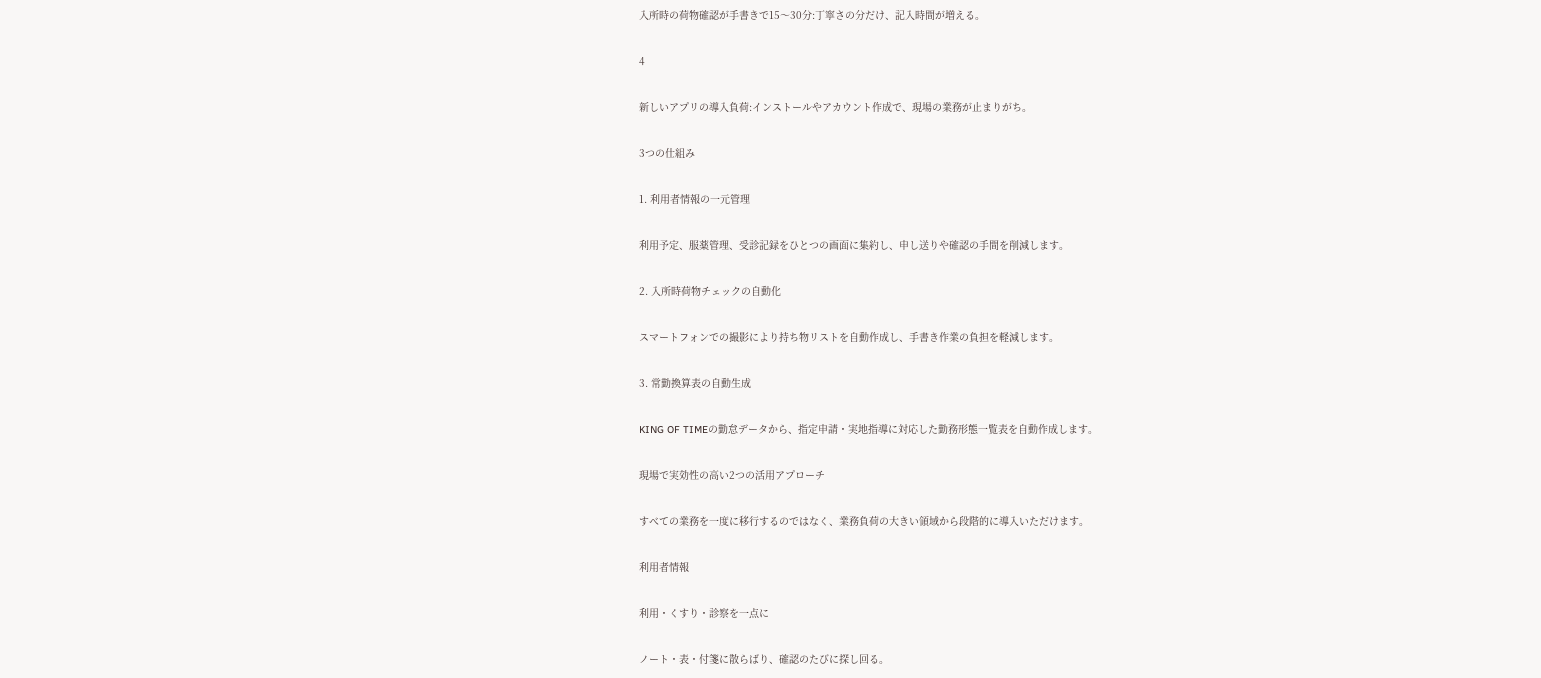入所時の荷物確認が手書きで15〜30分:丁寧さの分だけ、記入時間が増える。

4

新しいアプリの導入負荷:インストールやアカウント作成で、現場の業務が止まりがち。

3つの仕組み

1. 利用者情報の一元管理

利用予定、服薬管理、受診記録をひとつの画面に集約し、申し送りや確認の手間を削減します。

2. 入所時荷物チェックの自動化

スマートフォンでの撮影により持ち物リストを自動作成し、手書き作業の負担を軽減します。

3. 常勤換算表の自動生成

KING OF TIMEの勤怠データから、指定申請・実地指導に対応した勤務形態一覧表を自動作成します。

現場で実効性の高い2つの活用アプローチ

すべての業務を一度に移行するのではなく、業務負荷の大きい領域から段階的に導入いただけます。

利用者情報

利用・くすり・診察を一点に

ノート・表・付箋に散らばり、確認のたびに探し回る。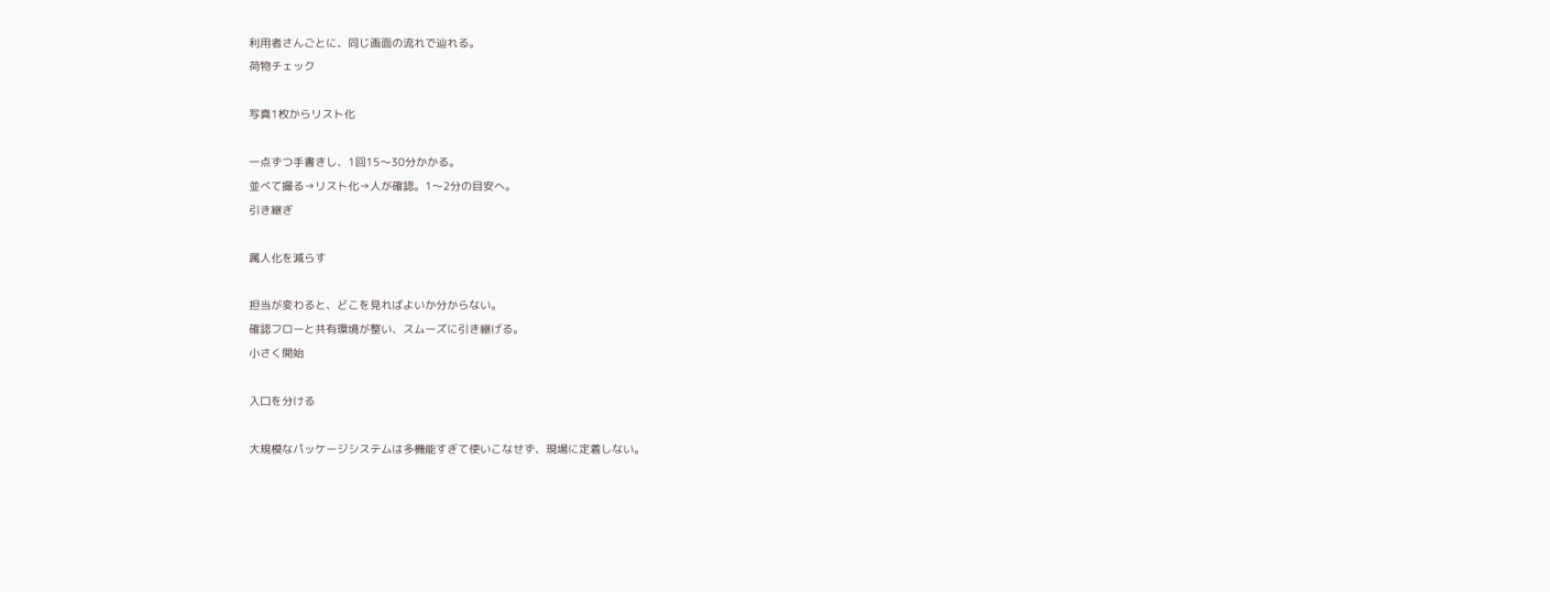利用者さんごとに、同じ画面の流れで辿れる。
荷物チェック

写真1枚からリスト化

一点ずつ手書きし、1回15〜30分かかる。
並べて撮る→リスト化→人が確認。1〜2分の目安へ。
引き継ぎ

属人化を減らす

担当が変わると、どこを見ればよいか分からない。
確認フローと共有環境が整い、スムーズに引き継げる。
小さく開始

入口を分ける

大規模なパッケージシステムは多機能すぎて使いこなせず、現場に定着しない。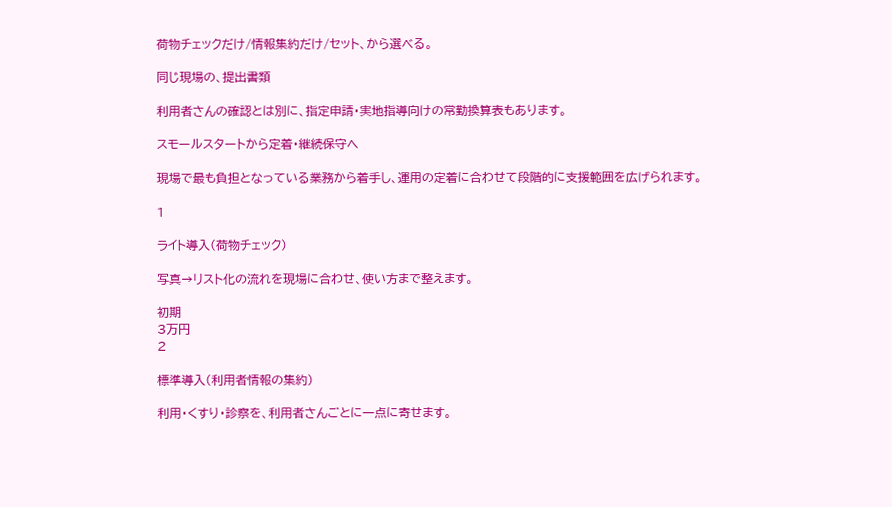荷物チェックだけ/情報集約だけ/セット、から選べる。

同じ現場の、提出書類

利用者さんの確認とは別に、指定申請・実地指導向けの常勤換算表もあります。

スモールスタートから定着・継続保守へ

現場で最も負担となっている業務から着手し、運用の定着に合わせて段階的に支援範囲を広げられます。

1

ライト導入(荷物チェック)

写真→リスト化の流れを現場に合わせ、使い方まで整えます。

初期
3万円
2

標準導入(利用者情報の集約)

利用・くすり・診察を、利用者さんごとに一点に寄せます。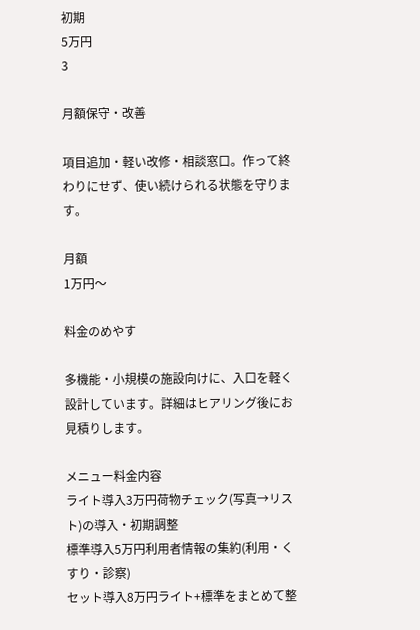初期
5万円
3

月額保守・改善

項目追加・軽い改修・相談窓口。作って終わりにせず、使い続けられる状態を守ります。

月額
1万円〜

料金のめやす

多機能・小規模の施設向けに、入口を軽く設計しています。詳細はヒアリング後にお見積りします。

メニュー料金内容
ライト導入3万円荷物チェック(写真→リスト)の導入・初期調整
標準導入5万円利用者情報の集約(利用・くすり・診察)
セット導入8万円ライト+標準をまとめて整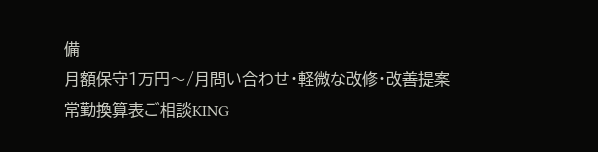備
月額保守1万円〜/月問い合わせ・軽微な改修・改善提案
常勤換算表ご相談KING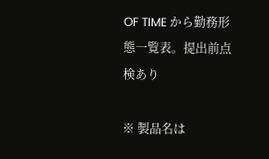OF TIME から勤務形態一覧表。提出前点検あり

※ 製品名は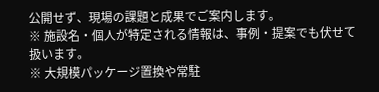公開せず、現場の課題と成果でご案内します。
※ 施設名・個人が特定される情報は、事例・提案でも伏せて扱います。
※ 大規模パッケージ置換や常駐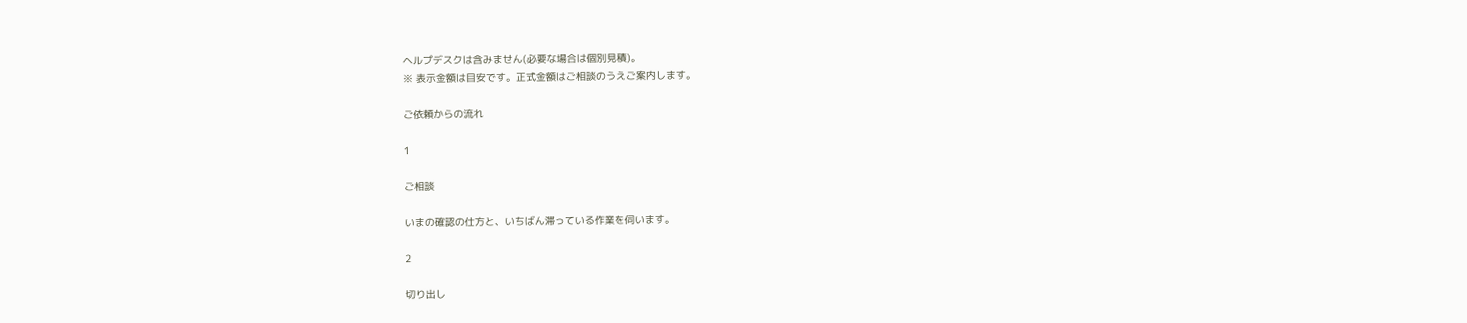ヘルプデスクは含みません(必要な場合は個別見積)。
※ 表示金額は目安です。正式金額はご相談のうえご案内します。

ご依頼からの流れ

1

ご相談

いまの確認の仕方と、いちばん滞っている作業を伺います。

2

切り出し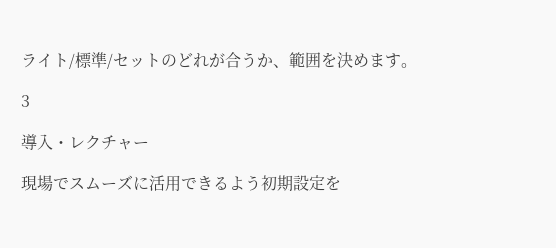ライト/標準/セットのどれが合うか、範囲を決めます。

3

導入・レクチャー

現場でスムーズに活用できるよう初期設定を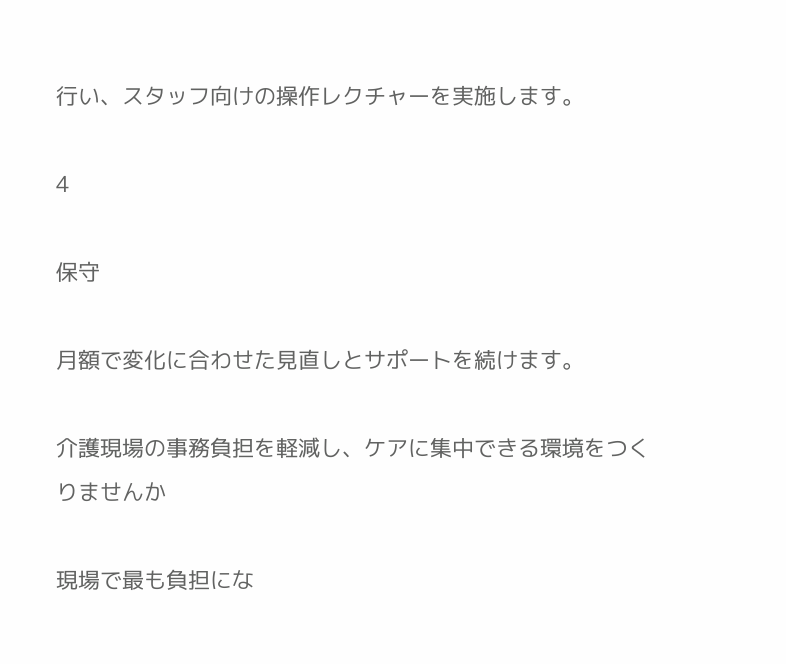行い、スタッフ向けの操作レクチャーを実施します。

4

保守

月額で変化に合わせた見直しとサポートを続けます。

介護現場の事務負担を軽減し、ケアに集中できる環境をつくりませんか

現場で最も負担にな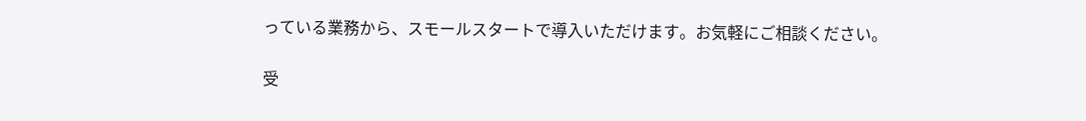っている業務から、スモールスタートで導入いただけます。お気軽にご相談ください。

受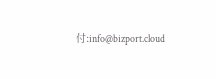付:info@bizport.cloud